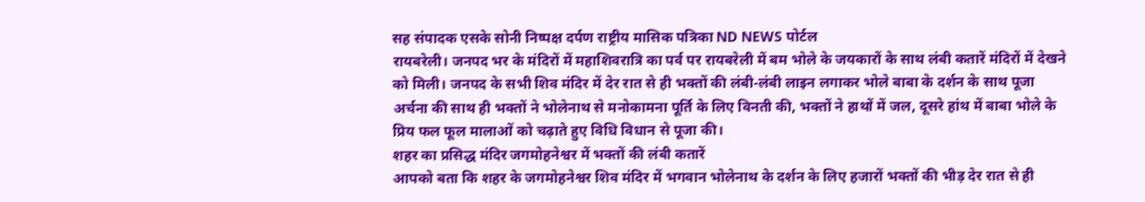सह संपादक एसके सोनी निष्पक्ष दर्पण राष्ट्रीय मासिक पत्रिका ND NEWS पोर्टल
रायबरेली। जनपद भर के मंदिरों में महाशिवरात्रि का पर्व पर रायबरेली में बम भोले के जयकारों के साथ लंबी कतारें मंदिरों में देखने को मिली। जनपद के सभी शिव मंदिर में देर रात से ही भक्तों की लंबी-लंबी लाइन लगाकर भोले बाबा के दर्शन के साथ पूजा अर्चना की साथ ही भक्तों ने भोलेनाथ से मनोकामना पूर्ति के लिए विनती की, भक्तों ने हाथों में जल, दूसरे हांथ में बाबा भोले के प्रिय फल फूल मालाओं को चढ़ाते हुए विधि विधान से पूजा की।
शहर का प्रसिद्ध मंदिर जगमोहनेश्वर में भक्तों की लंबी कतारें
आपको बता कि शहर के जगमोहनेश्वर शिव मंदिर में भगवान भोलेनाथ के दर्शन के लिए हजारों भक्तों की भीड़ देर रात से ही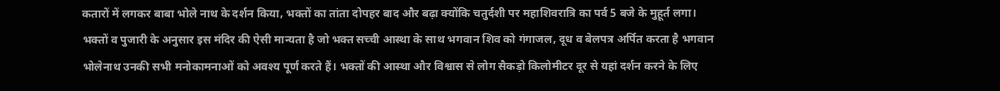कतारों में लगकर बाबा भोले नाथ के दर्शन किया, भक्तों का तांता दोपहर बाद और बढ़ा क्योंकि चतुर्दशी पर महाशिवरात्रि का पर्व 5 बजे के मुहूर्त लगा।
भक्तों व पुजारी के अनुसार इस मंदिर की ऐसी मान्यता है जो भक्त सच्ची आस्था के साथ भगवान शिव को गंगाजल, दूध व बेलपत्र अर्पित करता है भगवान भोलेनाथ उनकी सभी मनोकामनाओं को अवश्य पूर्ण करते हैं। भक्तों की आस्था और विश्वास से लोग सैकड़ो किलोमीटर दूर से यहां दर्शन करने के लिए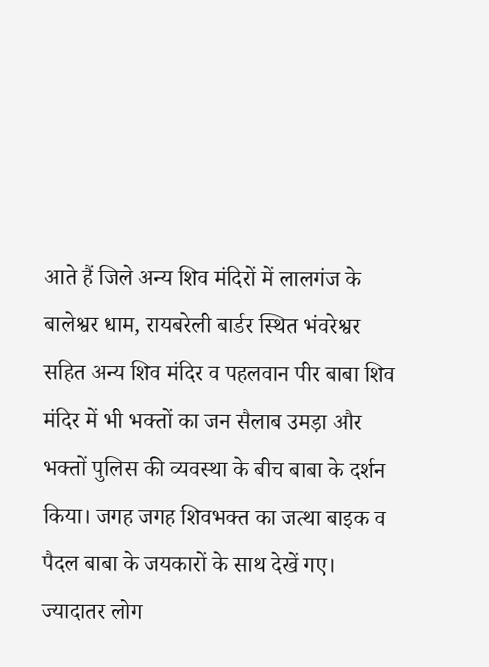आते हैं जिले अन्य शिव मंदिरों में लालगंज के बालेश्वर धाम, रायबरेली बार्डर स्थित भंवरेश्वर सहित अन्य शिव मंदिर व पहलवान पीर बाबा शिव मंदिर में भी भक्तों का जन सैलाब उमड़ा और भक्तों पुलिस की व्यवस्था के बीच बाबा के दर्शन किया। जगह जगह शिवभक्त का जत्था बाइक व पैदल बाबा के जयकारों के साथ देखें गए। ज्यादातर लोग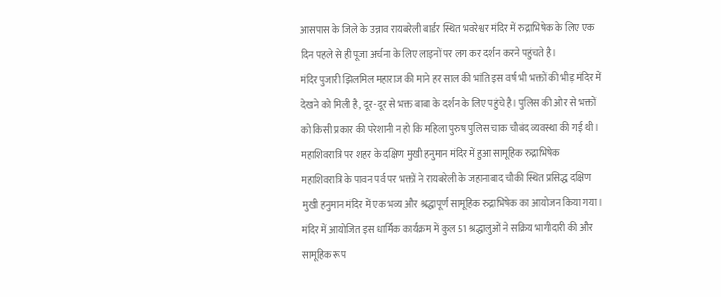आसपास के जिले के उन्नाव रायबरेली बार्डर स्थित भवरेश्वर मंदिर में रुद्राभिषेक के लिए एक दिन पहले से ही पूजा अर्चना के लिए लाइनों पर लग कर दर्शन करने पहुंचते है।
मंदिर पुजारी झिलमिल महाराज की माने हर साल की भांति इस वर्ष भी भक्तों की भीड़ मंदिर में देखने को मिली है, दूर-दूर से भक्त बाबा के दर्शन के लिए पहुंचे है। पुलिस की ओर से भक्तों को किसी प्रकार की परेशानी न हो कि महिला पुरुष पुलिस चाक चौबंद व्यवस्था की गई थी।
महाशिवरात्रि पर शहर के दक्षिण मुखी हनुमान मंदिर में हुआ सामूहिक रुद्राभिषेक
महाशिवरात्रि के पावन पर्व पर भक्तों ने रायबरेली के जहानाबाद चौकी स्थित प्रसिद्ध दक्षिण मुखी हनुमान मंदिर में एक भव्य और श्रद्धापूर्ण सामूहिक रुद्राभिषेक का आयोजन किया गया। मंदिर में आयोजित इस धार्मिक कार्यक्रम में कुल 51 श्रद्धालुओं ने सक्रिय भागीदारी की और सामूहिक रूप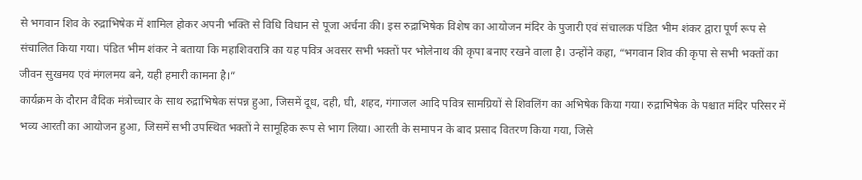से भगवान शिव के रुद्राभिषेक में शामिल होकर अपनी भक्ति से विधि विधान से पूजा अर्चना की। इस रुद्राभिषेक विशेष का आयोजन मंदिर के पुजारी एवं संचालक पंडित भीम शंकर द्वारा पूर्ण रूप से संचालित किया गया। पंडित भीम शंकर ने बताया कि महाशिवरात्रि का यह पवित्र अवसर सभी भक्तों पर भोलेनाथ की कृपा बनाए रखने वाला है। उन्होंने कहा, “भगवान शिव की कृपा से सभी भक्तों का जीवन सुखमय एवं मंगलमय बने, यही हमारी कामना है।”
कार्यक्रम के दौरान वैदिक मंत्रोच्चार के साथ रुद्राभिषेक संपन्न हुआ, जिसमें दूध, दही, घी, शहद, गंगाजल आदि पवित्र सामग्रियों से शिवलिंग का अभिषेक किया गया। रुद्राभिषेक के पश्चात मंदिर परिसर में भव्य आरती का आयोजन हुआ, जिसमें सभी उपस्थित भक्तों ने सामूहिक रूप से भाग लिया। आरती के समापन के बाद प्रसाद वितरण किया गया, जिसे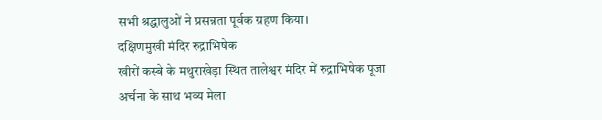सभी श्रद्धालुओं ने प्रसन्नता पूर्वक ग्रहण किया।
दक्षिणमुखी मंदिर रुद्राभिषेक
खीरों कस्बे के मथुराखेड़ा स्थित तालेश्वर मंदिर में रुद्राभिषेक पूजा अर्चना के साथ भव्य मेला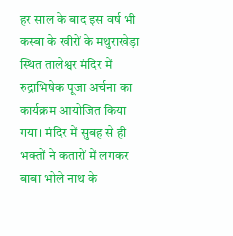हर साल के बाद इस वर्ष भी कस्बा के खीरों के मथुराखेड़ा स्थित तालेश्वर मंदिर में रुद्राभिषेक पूजा अर्चना का कार्यक्रम आयोजित किया गया। मंदिर में सुबह से ही भक्तों ने कतारों में लगकर बाबा भोले नाथ के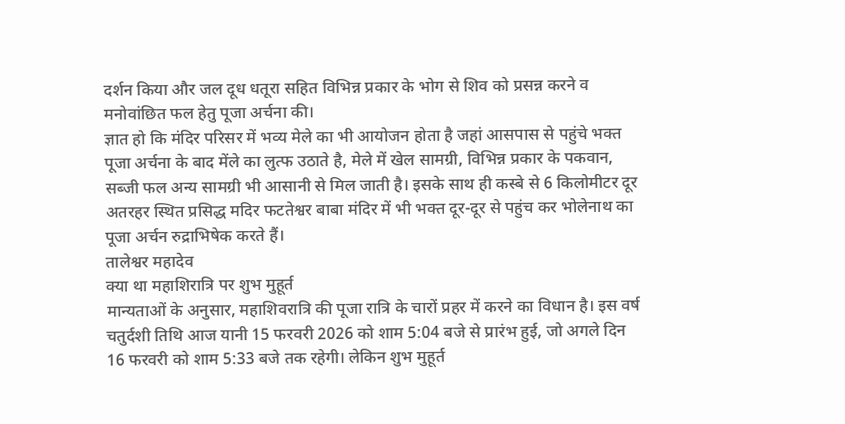दर्शन किया और जल दूध धतूरा सहित विभिन्न प्रकार के भोग से शिव को प्रसन्न करने व मनोवांछित फल हेतु पूजा अर्चना की।
ज्ञात हो कि मंदिर परिसर में भव्य मेले का भी आयोजन होता है जहां आसपास से पहुंचे भक्त पूजा अर्चना के बाद मेंले का लुत्फ उठाते है, मेले में खेल सामग्री, विभिन्न प्रकार के पकवान, सब्जी फल अन्य सामग्री भी आसानी से मिल जाती है। इसके साथ ही कस्बे से 6 किलोमीटर दूर अतरहर स्थित प्रसिद्ध मदिर फटतेश्वर बाबा मंदिर में भी भक्त दूर-दूर से पहुंच कर भोलेनाथ का पूजा अर्चन रुद्राभिषेक करते हैं।
तालेश्वर महादेव
क्या था महाशिरात्रि पर शुभ मुहूर्त
मान्यताओं के अनुसार, महाशिवरात्रि की पूजा रात्रि के चारों प्रहर में करने का विधान है। इस वर्ष चतुर्दशी तिथि आज यानी 15 फरवरी 2026 को शाम 5:04 बजे से प्रारंभ हुई, जो अगले दिन 16 फरवरी को शाम 5:33 बजे तक रहेगी। लेकिन शुभ मुहूर्त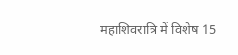महाशिवरात्रि में विशेष 15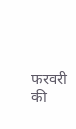फरवरी की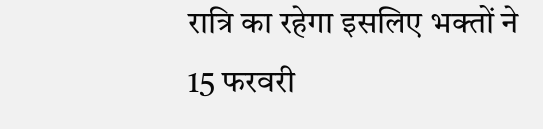रात्रि का रहेगा इसलिए भक्तों ने 15 फरवरी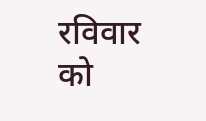रविवार को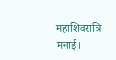महाशिवरात्रि मनाई।